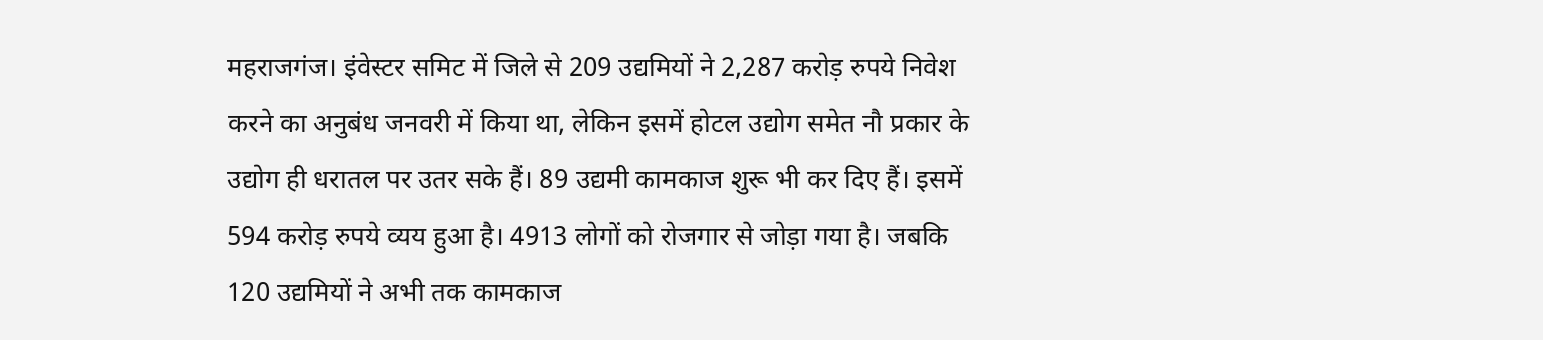महराजगंज। इंवेस्टर समिट में जिले से 209 उद्यमियों ने 2,287 करोड़ रुपये निवेश करने का अनुबंध जनवरी में किया था, लेकिन इसमें होटल उद्योग समेत नौ प्रकार के उद्योग ही धरातल पर उतर सके हैं। 89 उद्यमी कामकाज शुरू भी कर दिए हैं। इसमें 594 करोड़ रुपये व्यय हुआ है। 4913 लोगों को रोजगार से जोड़ा गया है। जबकि 120 उद्यमियों ने अभी तक कामकाज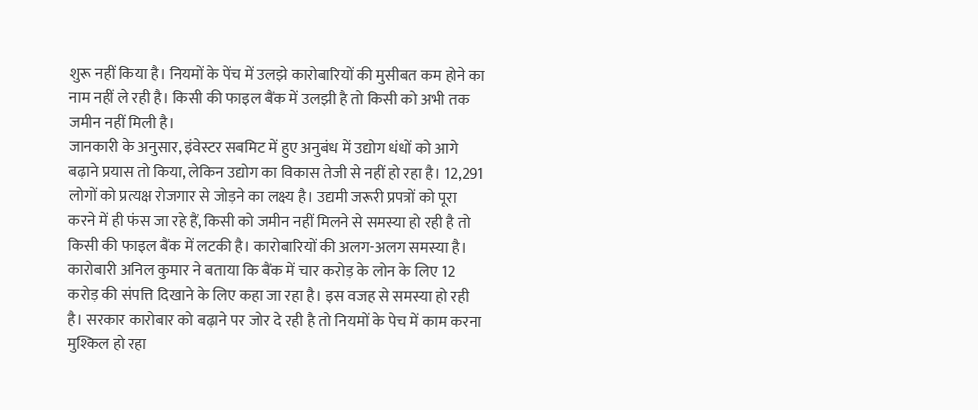शुरू नहीं किया है। नियमों के पेंच में उलझे कारोबारियों की मुसीबत कम होने का नाम नहीं ले रही है। किसी की फाइल बैंक में उलझी है तो किसी को अभी तक जमीन नहीं मिली है।
जानकारी के अनुसार, इंवेस्टर सबमिट में हुए अनुबंध में उद्योग धंधों को आगे बढ़ाने प्रयास तो किया, लेकिन उद्योग का विकास तेजी से नहीं हो रहा है। 12,291 लोगों को प्रत्यक्ष रोजगार से जोड़ने का लक्ष्य है। उद्यमी जरूरी प्रपत्रों को पूरा करने में ही फंस जा रहे हैं, किसी को जमीन नहीं मिलने से समस्या हो रही है तो किसी की फाइल बैंक में लटकी है। कारोबारियों की अलग-अलग समस्या है। कारोबारी अनिल कुमार ने बताया कि बैंक में चार करोड़ के लोन के लिए 12 करोड़ की संपत्ति दिखाने के लिए कहा जा रहा है। इस वजह से समस्या हो रही है। सरकार कारोबार को बढ़ाने पर जोर दे रही है तो नियमों के पेच में काम करना मुश्किल हो रहा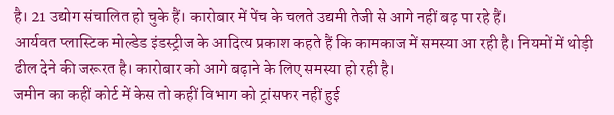है। 21 उद्योग संचालित हो चुके हैं। कारोबार में पेंच के चलते उद्यमी तेजी से आगे नहीं बढ़ पा रहे हैं।
आर्यवत प्लास्टिक मोल्डेड इंडस्ट्रीज के आदित्य प्रकाश कहते हैं कि कामकाज में समस्या आ रही है। नियमों में थोड़ी ढील देने की जरूरत है। कारोबार को आगे बढ़ाने के लिए समस्या हो रही है।
जमीन का कहीं कोर्ट में केस तो कहीं विभाग को ट्रांसफर नहीं हुई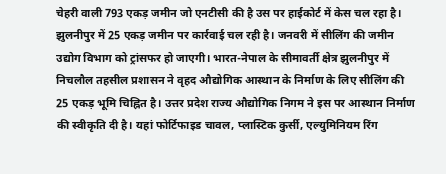चेहरी वाली 793 एकड़ जमीन जो एनटीसी की है उस पर हाईकोर्ट में केस चल रहा है। झुलनीपुर में 25 एकड़ जमीन पर कार्रवाई चल रही है। जनवरी में सीलिंग की जमीन उद्योग विभाग को ट्रांसफर हो जाएगी। भारत-नेपाल के सीमावर्ती क्षेत्र झुलनीपुर में निचलौल तहसील प्रशासन ने वृहद औद्योगिक आस्थान के निर्माण के लिए सीलिंग की 25 एकड़ भूमि चिह्नित है। उत्तर प्रदेश राज्य औद्योगिक निगम ने इस पर आस्थान निर्माण की स्वीकृति दी है। यहां फोर्टिफाइड चावल, प्लास्टिक कुर्सी, एल्युमिनियम रिंग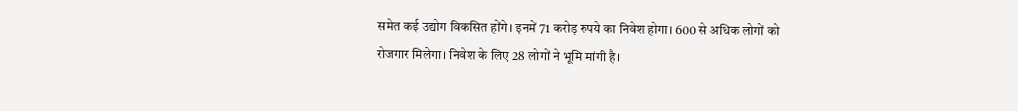समेत कई उद्योग विकसित होंगे। इनमें 71 करोड़ रुपये का निवेश होगा। 600 से अधिक लोगों को रोजगार मिलेगा। निवेश के लिए 28 लोगों ने भूमि मांगी है।